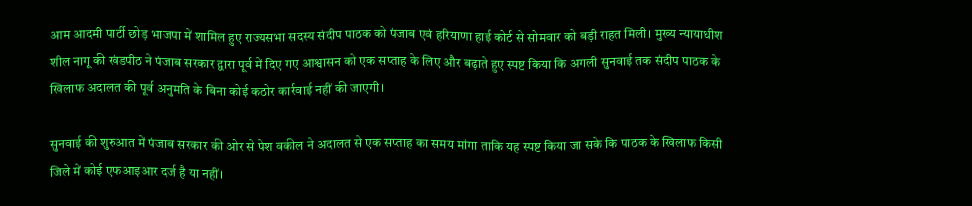आम आदमी पार्टी छोड़ भाजपा में शामिल हुए राज्यसभा सदस्य संदीप पाठक को पंजाब एवं हरियाणा हाई कोर्ट से सोमवार को बड़ी राहत मिली। मुख्य न्यायाधीश शील नागू की खंडपीठ ने पंजाब सरकार द्वारा पूर्व में दिए गए आश्वासन को एक सप्ताह के लिए और बढ़ाते हुए स्पष्ट किया कि अगली सुनवाई तक संदीप पाठक के खिलाफ अदालत की पूर्व अनुमति के बिना कोई कठोर कार्रवाई नहीं की जाएगी।

सुनवाई की शुरुआत में पंजाब सरकार की ओर से पेश वकील ने अदालत से एक सप्ताह का समय मांगा ताकि यह स्पष्ट किया जा सके कि पाठक के खिलाफ किसी जिले में कोई एफआइआर दर्ज है या नहीं।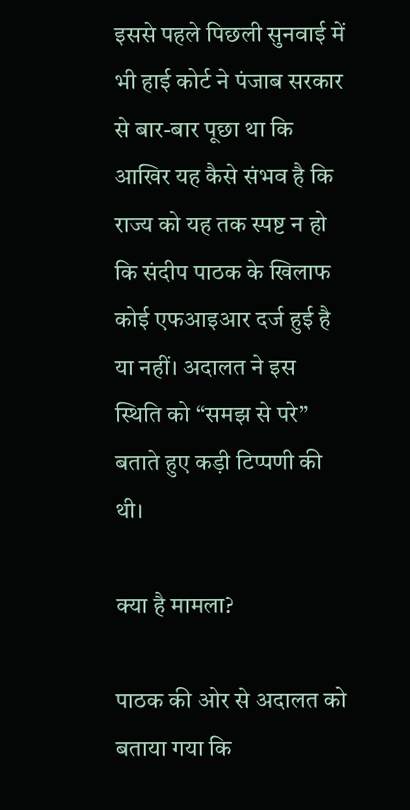इससे पहले पिछली सुनवाई में भी हाई कोर्ट ने पंजाब सरकार से बार-बार पूछा था कि आखिर यह कैसे संभव है कि राज्य को यह तक स्पष्ट न हो कि संदीप पाठक के खिलाफ कोई एफआइआर दर्ज हुई है या नहीं। अदालत ने इस स्थिति को “समझ से परे” बताते हुए कड़ी टिप्पणी की थी।

क्या है मामला?

पाठक की ओर से अदालत को बताया गया कि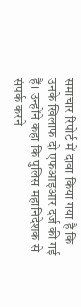समाचार रिपोर्ट में दावा किया गया है कि उनके खिलाफ दो एफआइआर दर्ज की गई हैं। उन्होंने कहा कि पुलिस महानिदेशक से संपर्क करने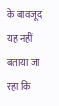के बावजूद यह नहीं बताया जा रहा कि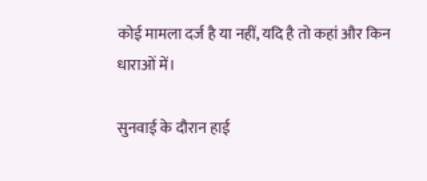कोई मामला दर्ज है या नहीं, यदि है तो कहां और किन धाराओं में।

सुनवाई के दौरान हाई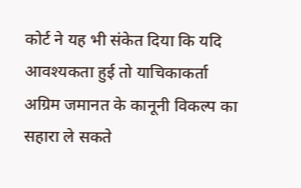कोर्ट ने यह भी संकेत दिया कि यदि आवश्यकता हुई तो याचिकाकर्ता अग्रिम जमानत के कानूनी विकल्प का सहारा ले सकते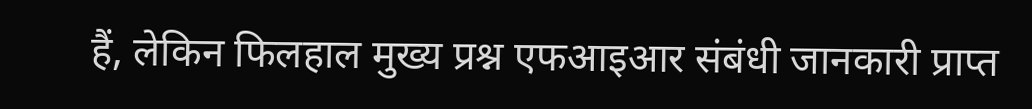हैं, लेकिन फिलहाल मुख्य प्रश्न एफआइआर संबंधी जानकारी प्राप्त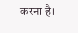करना है।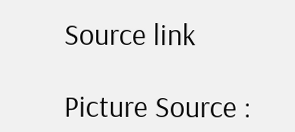Source link

Picture Source :